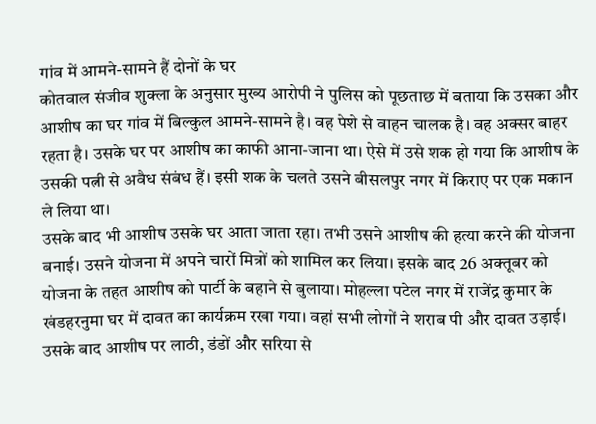गांव में आमने-सामने हैं दोनों के घर
कोतवाल संजीव शुक्ला के अनुसार मुख्य आरोपी ने पुलिस को पूछताछ में बताया कि उसका और आशीष का घर गांव में बिल्कुल आमने-सामने है। वह पेशे से वाहन चालक है। वह अक्सर बाहर रहता है। उसके घर पर आशीष का काफी आना-जाना था। ऐसे में उसे शक हो गया कि आशीष के उसकी पत्नी से अवैध संबंध हैं। इसी शक के चलते उसने बीसलपुर नगर में किराए पर एक मकान ले लिया था।
उसके बाद भी आशीष उसके घर आता जाता रहा। तभी उसने आशीष की हत्या करने की योजना बनाई। उसने योजना में अपने चारों मित्रों को शामिल कर लिया। इसके बाद 26 अक्तूबर को योजना के तहत आशीष को पार्टी के बहाने से बुलाया। मोहल्ला पटेल नगर में राजेंद्र कुमार के खंडहरनुमा घर में दावत का कार्यक्रम रखा गया। वहां सभी लोगों ने शराब पी और दावत उड़ाई।
उसके बाद आशीष पर लाठी, डंडों और सरिया से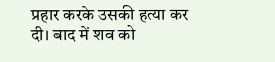प्रहार करके उसकी हत्या कर दी। बाद में शव को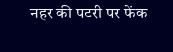नहर की पटरी पर फेंक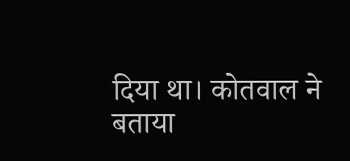दिया था। कोतवाल ने बताया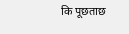कि पूछताछ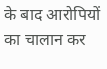के बाद आरोपियों का चालान कर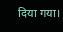दिया गया।